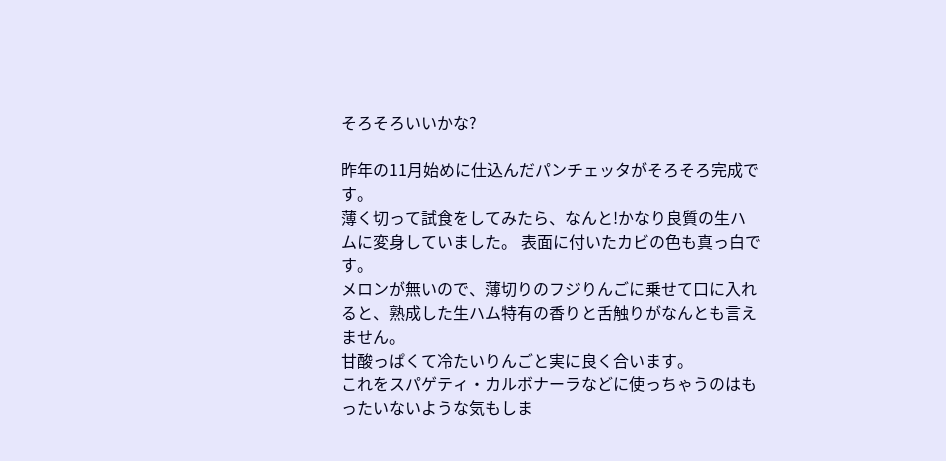そろそろいいかな?

昨年の11月始めに仕込んだパンチェッタがそろそろ完成です。
薄く切って試食をしてみたら、なんと!かなり良質の生ハムに変身していました。 表面に付いたカビの色も真っ白です。
メロンが無いので、薄切りのフジりんごに乗せて口に入れると、熟成した生ハム特有の香りと舌触りがなんとも言えません。
甘酸っぱくて冷たいりんごと実に良く合います。
これをスパゲティ・カルボナーラなどに使っちゃうのはもったいないような気もしま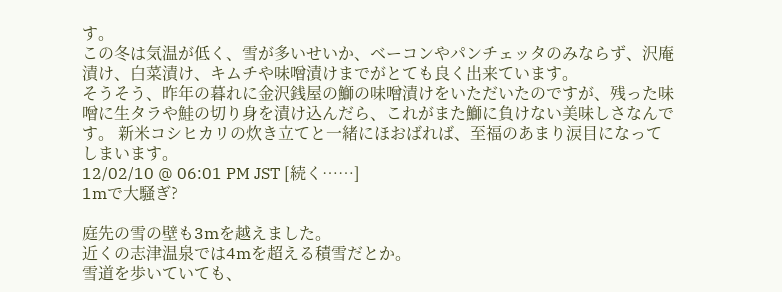す。
この冬は気温が低く、雪が多いせいか、ベーコンやパンチェッタのみならず、沢庵漬け、白菜漬け、キムチや味噌漬けまでがとても良く出来ています。
そうそう、昨年の暮れに金沢銭屋の鰤の味噌漬けをいただいたのですが、残った味噌に生タラや鮭の切り身を漬け込んだら、これがまた鰤に負けない美味しさなんです。 新米コシヒカリの炊き立てと一緒にほおばれば、至福のあまり涙目になってしまいます。
12/02/10 @ 06:01 PM JST [続く……]
1mで大騒ぎ?

庭先の雪の壁も3mを越えました。
近くの志津温泉では4mを超える積雪だとか。
雪道を歩いていても、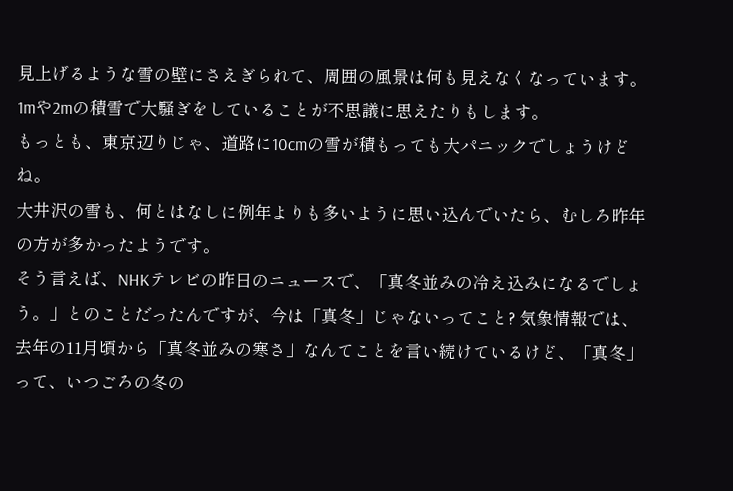見上げるような雪の壁にさえぎられて、周囲の風景は何も見えなくなっています。
1mや2mの積雪で大騒ぎをしていることが不思議に思えたりもします。
もっとも、東京辺りじゃ、道路に10cmの雪が積もっても大パニックでしょうけどね。
大井沢の雪も、何とはなしに例年よりも多いように思い込んでいたら、むしろ昨年の方が多かったようです。
そう言えば、NHKテレビの昨日のニュースで、「真冬並みの冷え込みになるでしょう。」とのことだったんですが、今は「真冬」じゃないってこと? 気象情報では、去年の11月頃から「真冬並みの寒さ」なんてことを言い続けているけど、「真冬」って、いつごろの冬の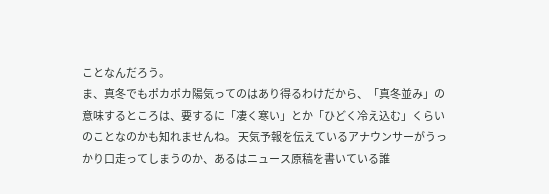ことなんだろう。
ま、真冬でもポカポカ陽気ってのはあり得るわけだから、「真冬並み」の意味するところは、要するに「凄く寒い」とか「ひどく冷え込む」くらいのことなのかも知れませんね。 天気予報を伝えているアナウンサーがうっかり口走ってしまうのか、あるはニュース原稿を書いている誰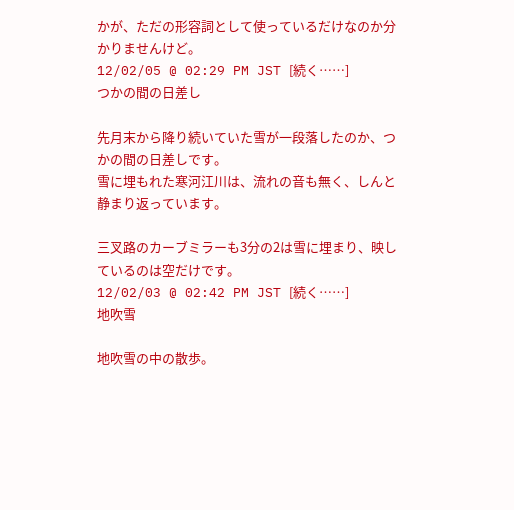かが、ただの形容詞として使っているだけなのか分かりませんけど。
12/02/05 @ 02:29 PM JST [続く……]
つかの間の日差し

先月末から降り続いていた雪が一段落したのか、つかの間の日差しです。
雪に埋もれた寒河江川は、流れの音も無く、しんと静まり返っています。

三叉路のカーブミラーも3分の2は雪に埋まり、映しているのは空だけです。
12/02/03 @ 02:42 PM JST [続く……]
地吹雪

地吹雪の中の散歩。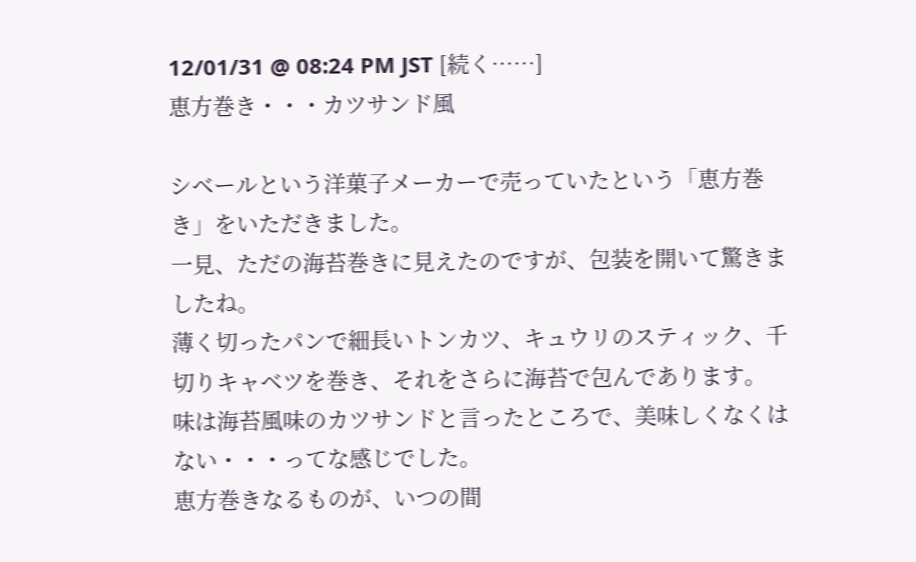12/01/31 @ 08:24 PM JST [続く……]
恵方巻き・・・カツサンド風

シベールという洋菓子メーカーで売っていたという「恵方巻き」をいただきました。
一見、ただの海苔巻きに見えたのですが、包装を開いて驚きましたね。
薄く切ったパンで細長いトンカツ、キュウリのスティック、千切りキャベツを巻き、それをさらに海苔で包んであります。
味は海苔風味のカツサンドと言ったところで、美味しくなくはない・・・ってな感じでした。
恵方巻きなるものが、いつの間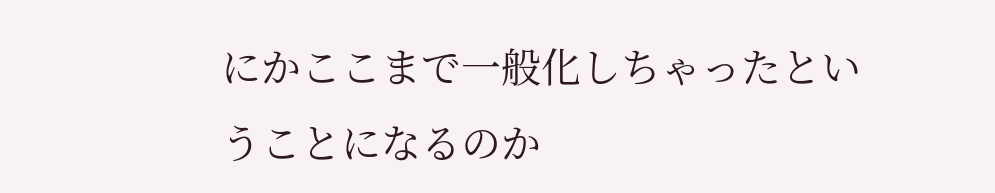にかここまで一般化しちゃったということになるのか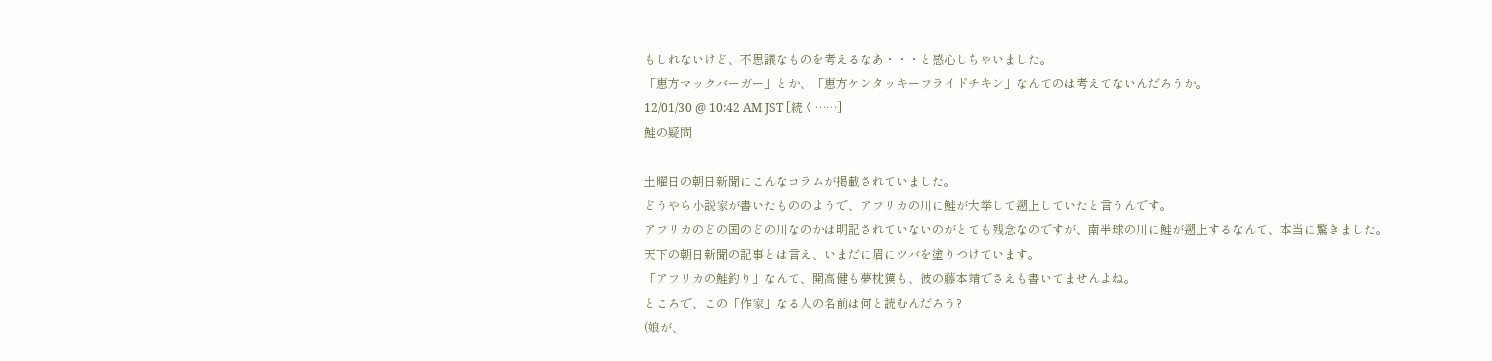もしれないけど、不思議なものを考えるなあ・・・と感心しちゃいました。
「恵方マックバーガー」とか、「恵方ケンタッキーフライドチキン」なんてのは考えてないんだろうか。
12/01/30 @ 10:42 AM JST [続く……]
鮭の疑問

土曜日の朝日新聞にこんなコラムが掲載されていました。
どうやら小説家が書いたもののようで、アフリカの川に鮭が大挙して遡上していたと言うんです。
アフリカのどの国のどの川なのかは明記されていないのがとても残念なのですが、南半球の川に鮭が遡上するなんて、本当に驚きました。
天下の朝日新聞の記事とは言え、いまだに眉にツバを塗りつけています。
「アフリカの鮭釣り」なんて、開高健も夢枕獏も、彼の藤本靖でさえも書いてませんよね。
ところで、この「作家」なる人の名前は何と読むんだろう?
(娘が、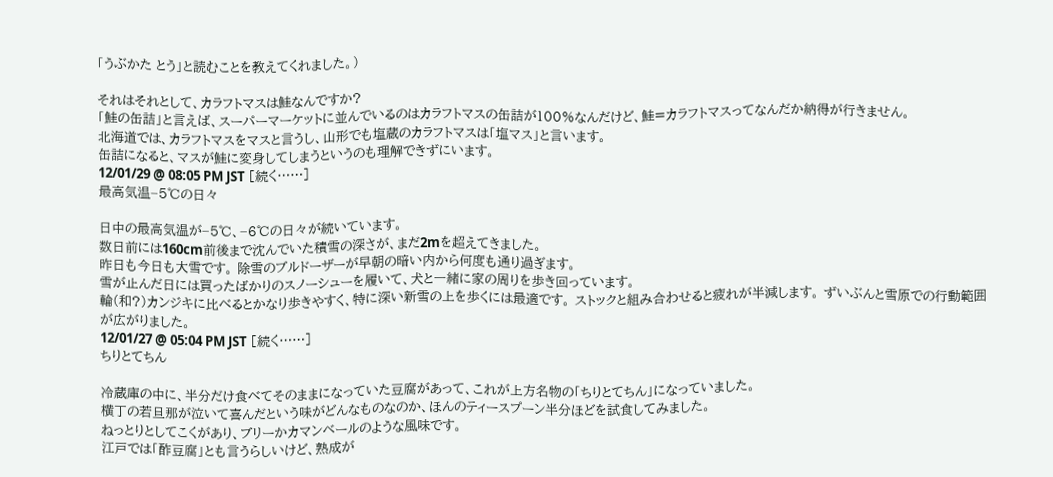「うぶかた とう」と読むことを教えてくれました。)

それはそれとして、カラフトマスは鮭なんですか?
「鮭の缶詰」と言えば、スーパーマーケットに並んでいるのはカラフトマスの缶詰が100%なんだけど、鮭=カラフトマスってなんだか納得が行きません。
北海道では、カラフトマスをマスと言うし、山形でも塩蔵のカラフトマスは「塩マス」と言います。
缶詰になると、マスが鮭に変身してしまうというのも理解できずにいます。
12/01/29 @ 08:05 PM JST [続く……]
最高気温−5℃の日々

日中の最高気温が−5℃、−6℃の日々が続いています。
数日前には160cm前後まで沈んでいた積雪の深さが、まだ2mを超えてきました。
昨日も今日も大雪です。 除雪のブルドーザーが早朝の暗い内から何度も通り過ぎます。
雪が止んだ日には買ったばかりのスノーシューを履いて、犬と一緒に家の周りを歩き回っています。
輪(和?)カンジキに比べるとかなり歩きやすく、特に深い新雪の上を歩くには最適です。 ストックと組み合わせると疲れが半減します。 ずいぶんと雪原での行動範囲が広がりました。
12/01/27 @ 05:04 PM JST [続く……]
ちりとてちん

冷蔵庫の中に、半分だけ食べてそのままになっていた豆腐があって、これが上方名物の「ちりとてちん」になっていました。
横丁の若旦那が泣いて喜んだという味がどんなものなのか、ほんのティースプーン半分ほどを試食してみました。
ねっとりとしてこくがあり、ブリーかカマンベールのような風味です。
江戸では「酢豆腐」とも言うらしいけど、熟成が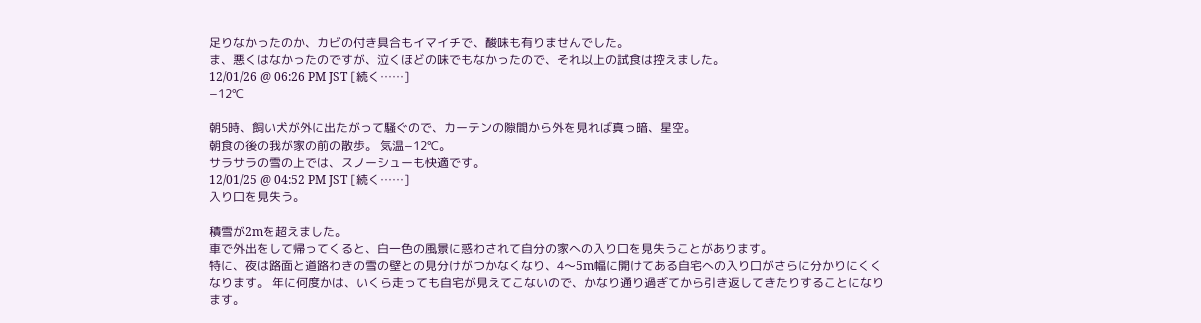足りなかったのか、カビの付き具合もイマイチで、酸味も有りませんでした。
ま、悪くはなかったのですが、泣くほどの味でもなかったので、それ以上の試食は控えました。
12/01/26 @ 06:26 PM JST [続く……]
−12℃

朝5時、飼い犬が外に出たがって騒ぐので、カーテンの隙間から外を見れば真っ暗、星空。
朝食の後の我が家の前の散歩。 気温−12℃。
サラサラの雪の上では、スノーシューも快適です。
12/01/25 @ 04:52 PM JST [続く……]
入り口を見失う。

積雪が2mを超えました。
車で外出をして帰ってくると、白一色の風景に惑わされて自分の家への入り口を見失うことがあります。
特に、夜は路面と道路わきの雪の壁との見分けがつかなくなり、4〜5m幅に開けてある自宅への入り口がさらに分かりにくくなります。 年に何度かは、いくら走っても自宅が見えてこないので、かなり通り過ぎてから引き返してきたりすることになります。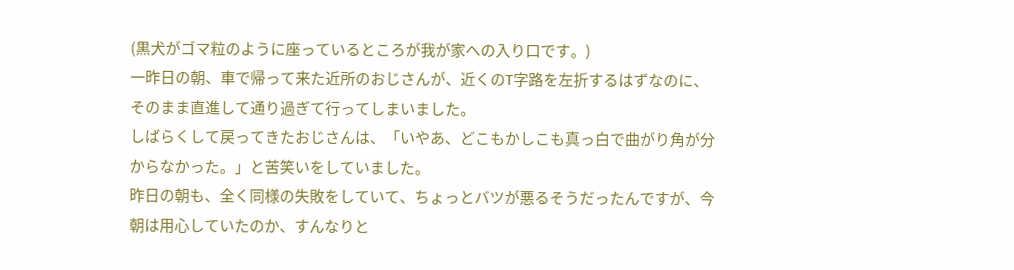(黒犬がゴマ粒のように座っているところが我が家への入り口です。)
一昨日の朝、車で帰って来た近所のおじさんが、近くのT字路を左折するはずなのに、そのまま直進して通り過ぎて行ってしまいました。
しばらくして戻ってきたおじさんは、「いやあ、どこもかしこも真っ白で曲がり角が分からなかった。」と苦笑いをしていました。
昨日の朝も、全く同様の失敗をしていて、ちょっとバツが悪るそうだったんですが、今朝は用心していたのか、すんなりと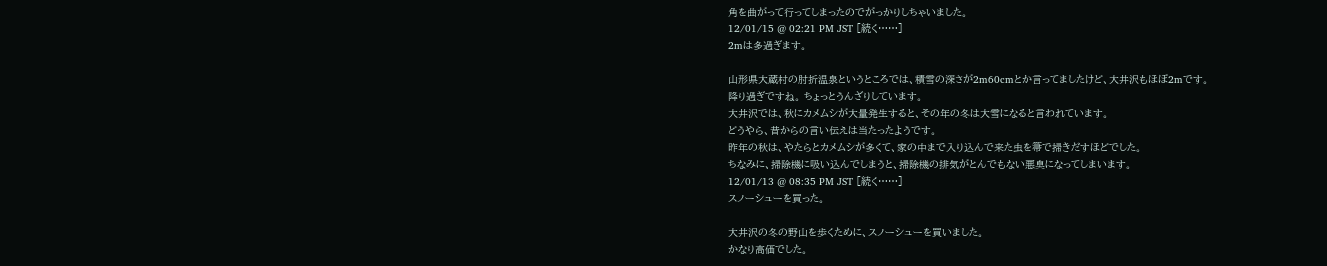角を曲がって行ってしまったのでがっかりしちゃいました。
12/01/15 @ 02:21 PM JST [続く……]
2mは多過ぎます。

山形県大蔵村の肘折温泉というところでは、積雪の深さが2m60cmとか言ってましたけど、大井沢もほぼ2mです。
降り過ぎですね。 ちょっとうんざりしています。
大井沢では、秋にカメムシが大量発生すると、その年の冬は大雪になると言われています。
どうやら、昔からの言い伝えは当たったようです。
昨年の秋は、やたらとカメムシが多くて、家の中まで入り込んで来た虫を箒で掃きだすほどでした。
ちなみに、掃除機に吸い込んでしまうと、掃除機の排気がとんでもない悪臭になってしまいます。
12/01/13 @ 08:35 PM JST [続く……]
スノーシューを買った。

大井沢の冬の野山を歩くために、スノーシューを買いました。
かなり高価でした。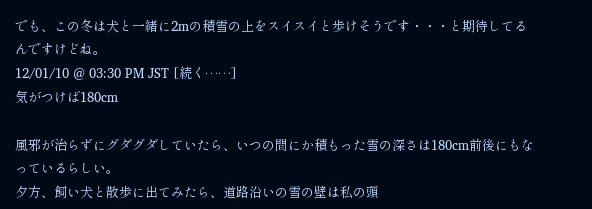でも、この冬は犬と一緒に2mの積雪の上をスイスイと歩けそうです・・・と期待してるんですけどね。
12/01/10 @ 03:30 PM JST [続く……]
気がつけば180cm

風邪が治らずにグダグダしていたら、いつの間にか積もった雪の深さは180cm前後にもなっているらしい。
夕方、飼い犬と散歩に出てみたら、道路沿いの雪の壁は私の頭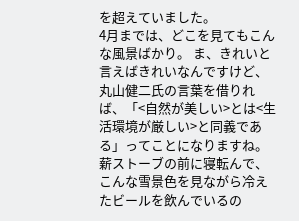を超えていました。
4月までは、どこを見てもこんな風景ばかり。 ま、きれいと言えばきれいなんですけど、丸山健二氏の言葉を借りれば、「<自然が美しい>とは<生活環境が厳しい>と同義である」ってことになりますね。
薪ストーブの前に寝転んで、こんな雪景色を見ながら冷えたビールを飲んでいるの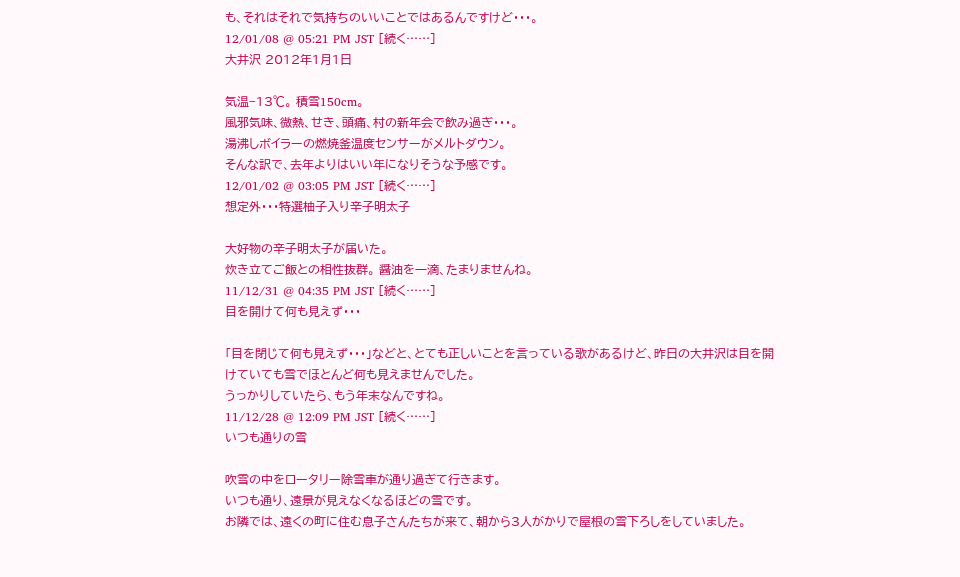も、それはそれで気持ちのいいことではあるんですけど・・・。
12/01/08 @ 05:21 PM JST [続く……]
大井沢 2012年1月1日

気温−13℃。 積雪150cm。
風邪気味、微熱、せき、頭痛、村の新年会で飲み過ぎ・・・。
湯沸しボイラーの燃焼釜温度センサーがメルトダウン。
そんな訳で、去年よりはいい年になりそうな予感です。
12/01/02 @ 03:05 PM JST [続く……]
想定外・・・特選柚子入り辛子明太子

大好物の辛子明太子が届いた。
炊き立てご飯との相性抜群。 醤油を一滴、たまりませんね。
11/12/31 @ 04:35 PM JST [続く……]
目を開けて何も見えず・・・

「目を閉じて何も見えず・・・」などと、とても正しいことを言っている歌があるけど、昨日の大井沢は目を開けていても雪でほとんど何も見えませんでした。
うっかりしていたら、もう年末なんですね。
11/12/28 @ 12:09 PM JST [続く……]
いつも通りの雪

吹雪の中をロータリー除雪車が通り過ぎて行きます。
いつも通り、遠景が見えなくなるほどの雪です。
お隣では、遠くの町に住む息子さんたちが来て、朝から3人がかりで屋根の雪下ろしをしていました。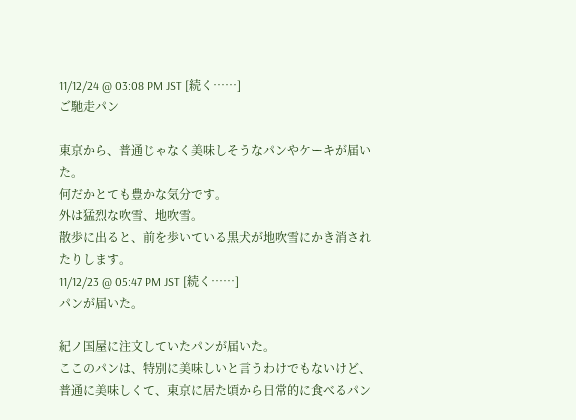11/12/24 @ 03:08 PM JST [続く……]
ご馳走パン

東京から、普通じゃなく美味しそうなパンやケーキが届いた。
何だかとても豊かな気分です。
外は猛烈な吹雪、地吹雪。
散歩に出ると、前を歩いている黒犬が地吹雪にかき消されたりします。
11/12/23 @ 05:47 PM JST [続く……]
パンが届いた。

紀ノ国屋に注文していたパンが届いた。
ここのパンは、特別に美味しいと言うわけでもないけど、普通に美味しくて、東京に居た頃から日常的に食べるパン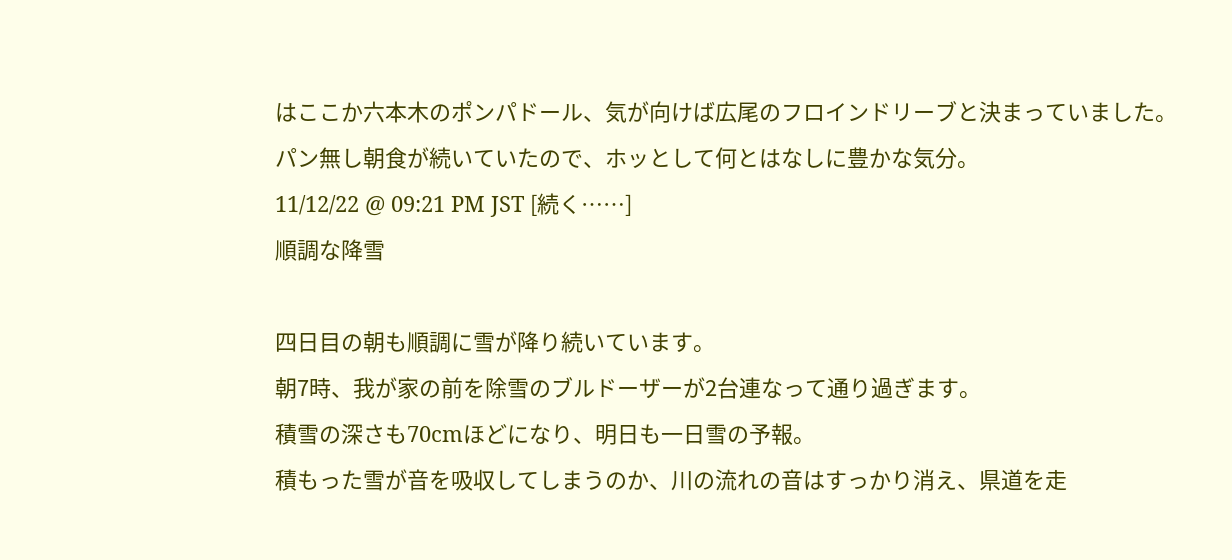はここか六本木のポンパドール、気が向けば広尾のフロインドリーブと決まっていました。
パン無し朝食が続いていたので、ホッとして何とはなしに豊かな気分。
11/12/22 @ 09:21 PM JST [続く……]
順調な降雪

四日目の朝も順調に雪が降り続いています。
朝7時、我が家の前を除雪のブルドーザーが2台連なって通り過ぎます。
積雪の深さも70cmほどになり、明日も一日雪の予報。
積もった雪が音を吸収してしまうのか、川の流れの音はすっかり消え、県道を走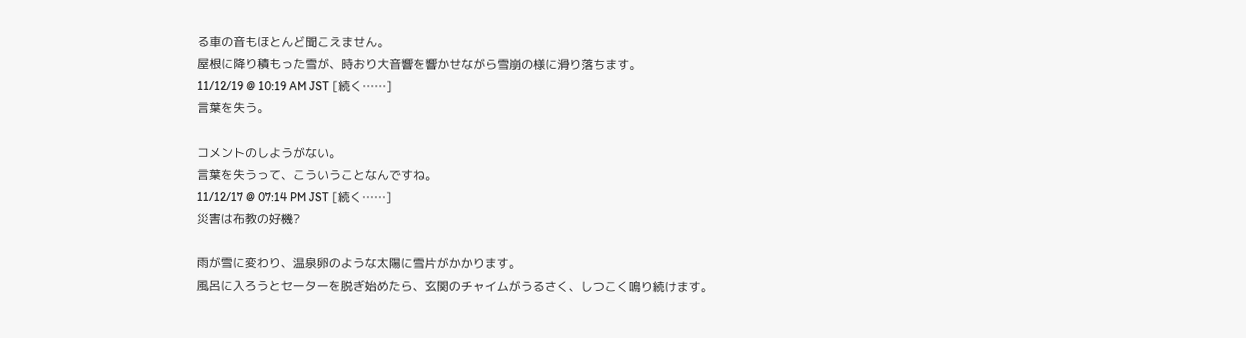る車の音もほとんど聞こえません。
屋根に降り積もった雪が、時おり大音響を響かせながら雪崩の様に滑り落ちます。
11/12/19 @ 10:19 AM JST [続く……]
言葉を失う。

コメントのしようがない。
言葉を失うって、こういうことなんですね。
11/12/17 @ 07:14 PM JST [続く……]
災害は布教の好機?

雨が雪に変わり、温泉卵のような太陽に雪片がかかります。
風呂に入ろうとセーターを脱ぎ始めたら、玄関のチャイムがうるさく、しつこく鳴り続けます。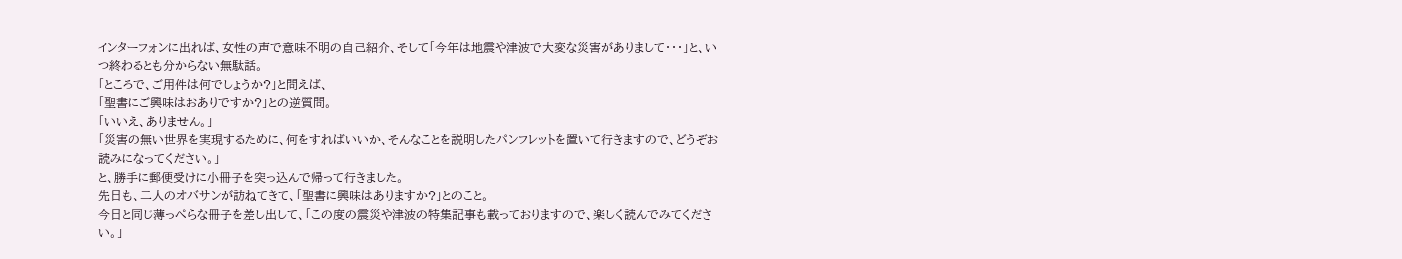インターフォンに出れば、女性の声で意味不明の自己紹介、そして「今年は地震や津波で大変な災害がありまして・・・」と、いつ終わるとも分からない無駄話。
「ところで、ご用件は何でしょうか?」と問えば、
「聖書にご興味はおありですか?」との逆質問。
「いいえ、ありません。」
「災害の無い世界を実現するために、何をすればいいか、そんなことを説明したパンフレットを置いて行きますので、どうぞお読みになってください。」
と、勝手に郵便受けに小冊子を突っ込んで帰って行きました。
先日も、二人のオバサンが訪ねてきて、「聖書に興味はありますか?」とのこと。
今日と同じ薄っぺらな冊子を差し出して、「この度の震災や津波の特集記事も載っておりますので、楽しく読んでみてください。」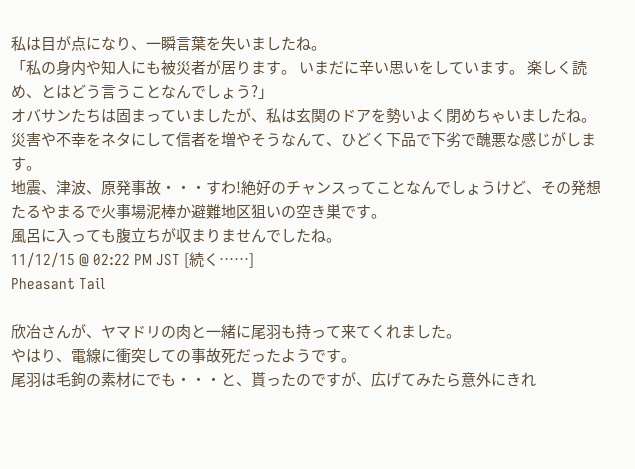私は目が点になり、一瞬言葉を失いましたね。
「私の身内や知人にも被災者が居ります。 いまだに辛い思いをしています。 楽しく読め、とはどう言うことなんでしょう?」
オバサンたちは固まっていましたが、私は玄関のドアを勢いよく閉めちゃいましたね。
災害や不幸をネタにして信者を増やそうなんて、ひどく下品で下劣で醜悪な感じがします。
地震、津波、原発事故・・・すわ!絶好のチャンスってことなんでしょうけど、その発想たるやまるで火事場泥棒か避難地区狙いの空き巣です。
風呂に入っても腹立ちが収まりませんでしたね。
11/12/15 @ 02:22 PM JST [続く……]
Pheasant Tail

欣冶さんが、ヤマドリの肉と一緒に尾羽も持って来てくれました。
やはり、電線に衝突しての事故死だったようです。
尾羽は毛鉤の素材にでも・・・と、貰ったのですが、広げてみたら意外にきれ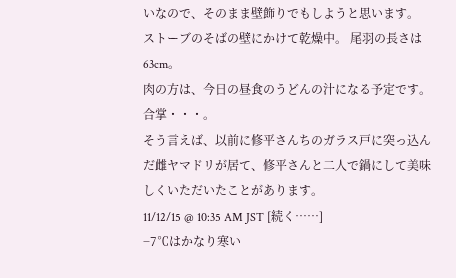いなので、そのまま壁飾りでもしようと思います。
ストーブのそばの壁にかけて乾燥中。 尾羽の長さは63cm。
肉の方は、今日の昼食のうどんの汁になる予定です。
合掌・・・。
そう言えば、以前に修平さんちのガラス戸に突っ込んだ雌ヤマドリが居て、修平さんと二人で鍋にして美味しくいただいたことがあります。
11/12/15 @ 10:35 AM JST [続く……]
−7℃はかなり寒い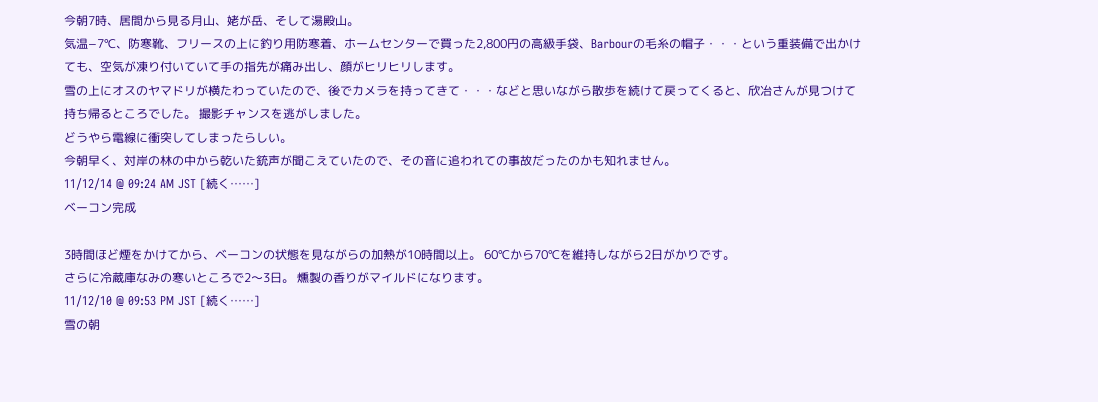今朝7時、居間から見る月山、姥が岳、そして湯殿山。
気温−7℃、防寒靴、フリースの上に釣り用防寒着、ホームセンターで買った2,800円の高級手袋、Barbourの毛糸の帽子・・・という重装備で出かけても、空気が凍り付いていて手の指先が痛み出し、顔がヒリヒリします。
雪の上にオスのヤマドリが横たわっていたので、後でカメラを持ってきて・・・などと思いながら散歩を続けて戻ってくると、欣冶さんが見つけて持ち帰るところでした。 撮影チャンスを逃がしました。
どうやら電線に衝突してしまったらしい。
今朝早く、対岸の林の中から乾いた銃声が聞こえていたので、その音に追われての事故だったのかも知れません。
11/12/14 @ 09:24 AM JST [続く……]
ベーコン完成

3時間ほど煙をかけてから、ベーコンの状態を見ながらの加熱が10時間以上。 60℃から70℃を維持しながら2日がかりです。
さらに冷蔵庫なみの寒いところで2〜3日。 燻製の香りがマイルドになります。
11/12/10 @ 09:53 PM JST [続く……]
雪の朝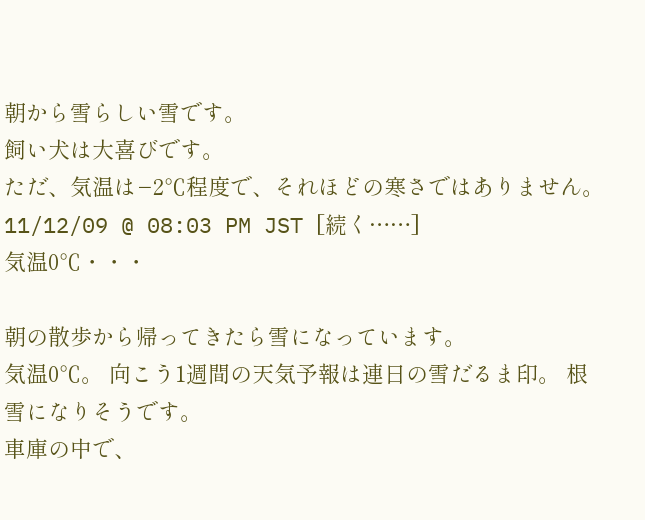朝から雪らしい雪です。
飼い犬は大喜びです。
ただ、気温は−2℃程度で、それほどの寒さではありません。
11/12/09 @ 08:03 PM JST [続く……]
気温0℃・・・

朝の散歩から帰ってきたら雪になっています。
気温0℃。 向こう1週間の天気予報は連日の雪だるま印。 根雪になりそうです。
車庫の中で、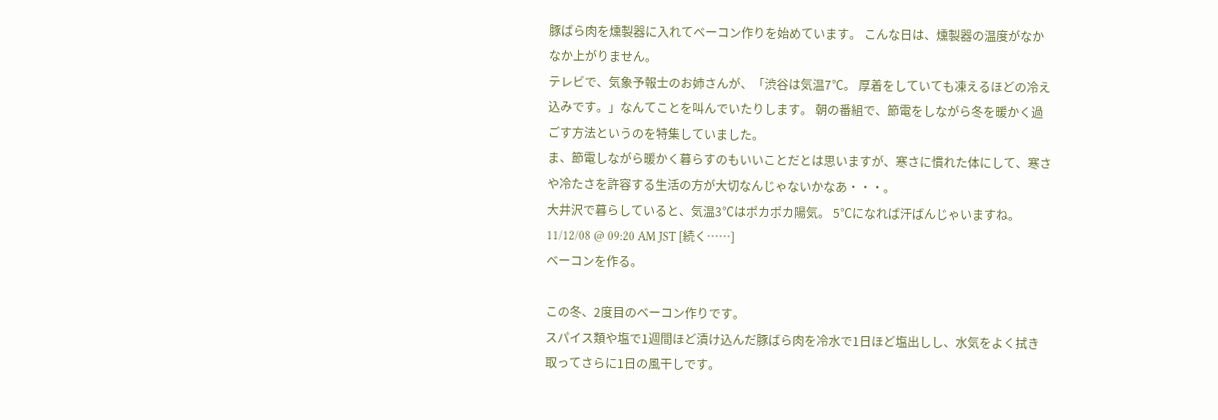豚ばら肉を燻製器に入れてベーコン作りを始めています。 こんな日は、燻製器の温度がなかなか上がりません。
テレビで、気象予報士のお姉さんが、「渋谷は気温7℃。 厚着をしていても凍えるほどの冷え込みです。」なんてことを叫んでいたりします。 朝の番組で、節電をしながら冬を暖かく過ごす方法というのを特集していました。
ま、節電しながら暖かく暮らすのもいいことだとは思いますが、寒さに慣れた体にして、寒さや冷たさを許容する生活の方が大切なんじゃないかなあ・・・。
大井沢で暮らしていると、気温3℃はポカポカ陽気。 5℃になれば汗ばんじゃいますね。
11/12/08 @ 09:20 AM JST [続く……]
ベーコンを作る。

この冬、2度目のベーコン作りです。
スパイス類や塩で1週間ほど漬け込んだ豚ばら肉を冷水で1日ほど塩出しし、水気をよく拭き取ってさらに1日の風干しです。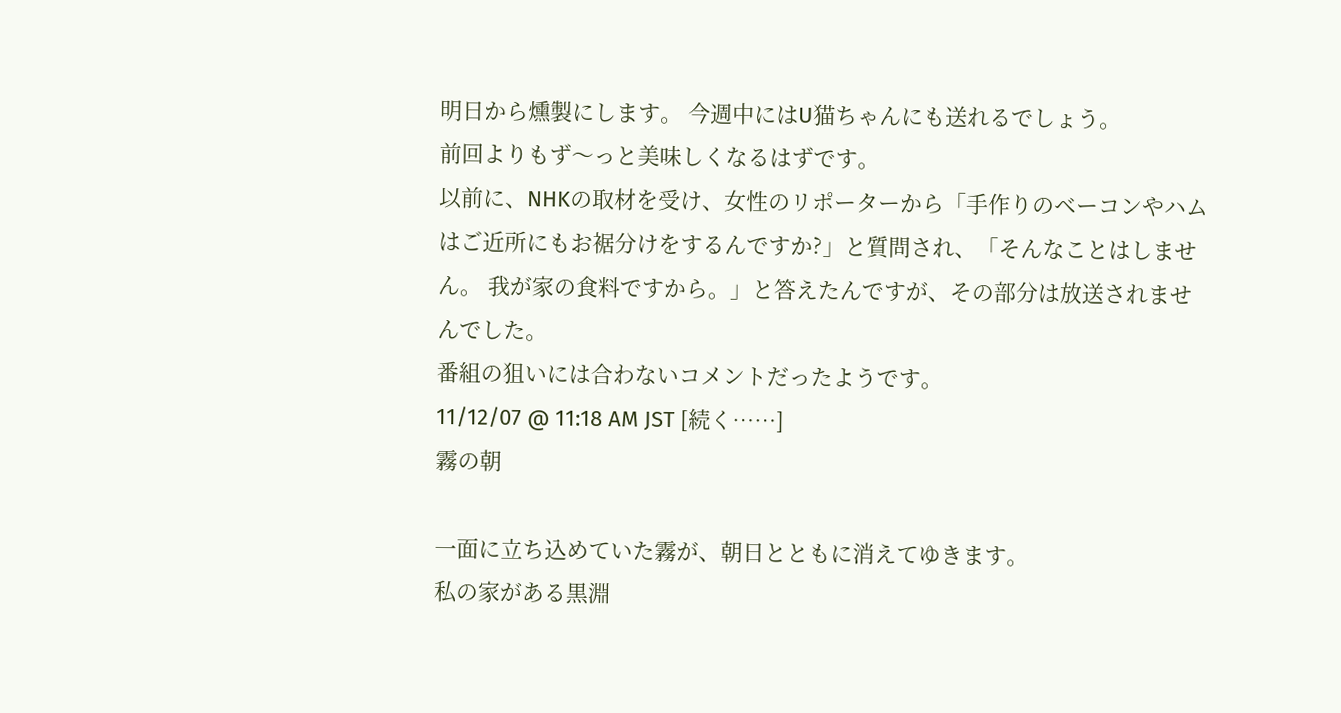明日から燻製にします。 今週中にはU猫ちゃんにも送れるでしょう。
前回よりもず〜っと美味しくなるはずです。
以前に、NHKの取材を受け、女性のリポーターから「手作りのベーコンやハムはご近所にもお裾分けをするんですか?」と質問され、「そんなことはしません。 我が家の食料ですから。」と答えたんですが、その部分は放送されませんでした。
番組の狙いには合わないコメントだったようです。
11/12/07 @ 11:18 AM JST [続く……]
霧の朝

一面に立ち込めていた霧が、朝日とともに消えてゆきます。
私の家がある黒淵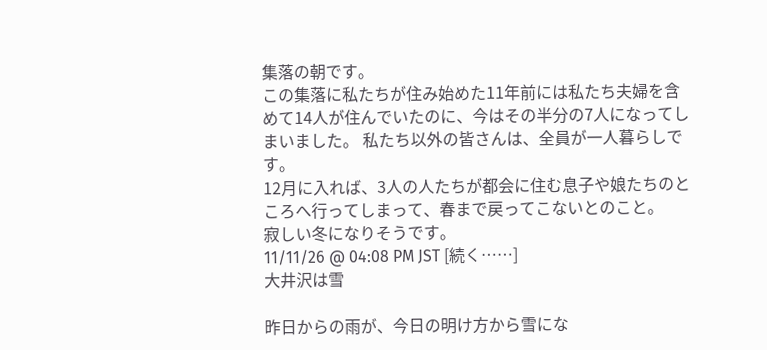集落の朝です。
この集落に私たちが住み始めた11年前には私たち夫婦を含めて14人が住んでいたのに、今はその半分の7人になってしまいました。 私たち以外の皆さんは、全員が一人暮らしです。
12月に入れば、3人の人たちが都会に住む息子や娘たちのところへ行ってしまって、春まで戻ってこないとのこと。
寂しい冬になりそうです。
11/11/26 @ 04:08 PM JST [続く……]
大井沢は雪

昨日からの雨が、今日の明け方から雪にな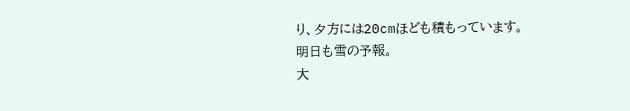り、夕方には20cmほども積もっています。
明日も雪の予報。
大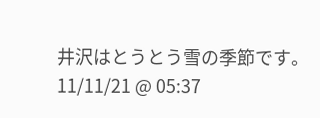井沢はとうとう雪の季節です。
11/11/21 @ 05:37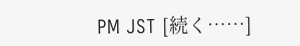PM JST [続く……]